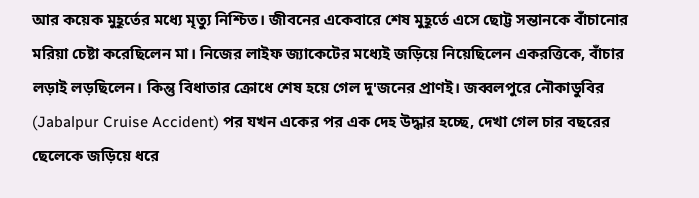আর কয়েক মুহূর্তের মধ্যে মৃত্যু নিশ্চিত। জীবনের একেবারে শেষ মুহূর্তে এসে ছোট্ট সন্তানকে বাঁচানোর মরিয়া চেষ্টা করেছিলেন মা। নিজের লাইফ জ্যাকেটের মধ্যেই জড়িয়ে নিয়েছিলেন একরত্তিকে, বাঁচার লড়াই লড়ছিলেন। কিন্তু বিধাতার ক্রোধে শেষ হয়ে গেল দু'জনের প্রাণই। জব্বলপুরে নৌকাডুবির (Jabalpur Cruise Accident) পর যখন একের পর এক দেহ উদ্ধার হচ্ছে, দেখা গেল চার বছরের ছেলেকে জড়িয়ে ধরে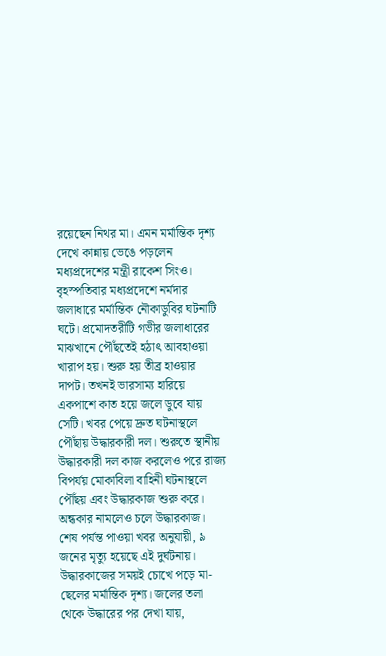রয়েছেন নিথর মা। এমন মর্মান্তিক দৃশ্য দেখে কান্নায় ভেঙে পড়লেন মধ্যপ্রদেশের মন্ত্রী রাকেশ সিংও।
বৃহস্পতিবার মধ্যপ্রদেশে নর্মদার জলাধারে মর্মান্তিক নৌকাডুবির ঘটনাটি ঘটে। প্রমোদতরীটি গভীর জলাধারের মাঝখানে পৌঁছতেই হঠাৎ আবহাওয়া খারাপ হয়। শুরু হয় তীব্র হাওয়ার দাপট। তখনই ভারসাম্য হারিয়ে একপাশে কাত হয়ে জলে ডুবে যায় সেটি। খবর পেয়ে দ্রুত ঘটনাস্থলে পৌঁছায় উদ্ধারকারী দল। শুরুতে স্থানীয় উদ্ধারকারী দল কাজ করলেও পরে রাজ্য বিপর্যয় মোকাবিলা বাহিনী ঘটনাস্থলে পৌঁছয় এবং উদ্ধারকাজ শুরু করে। অন্ধকার নামলেও চলে উদ্ধারকাজ। শেষ পর্যন্ত পাওয়া খবর অনুযায়ী, ৯ জনের মৃত্যু হয়েছে এই দুর্ঘটনায়।
উদ্ধারকাজের সময়ই চোখে পড়ে মা-ছেলের মর্মান্তিক দৃশ্য। জলের তলা থেকে উদ্ধারের পর দেখা যায়,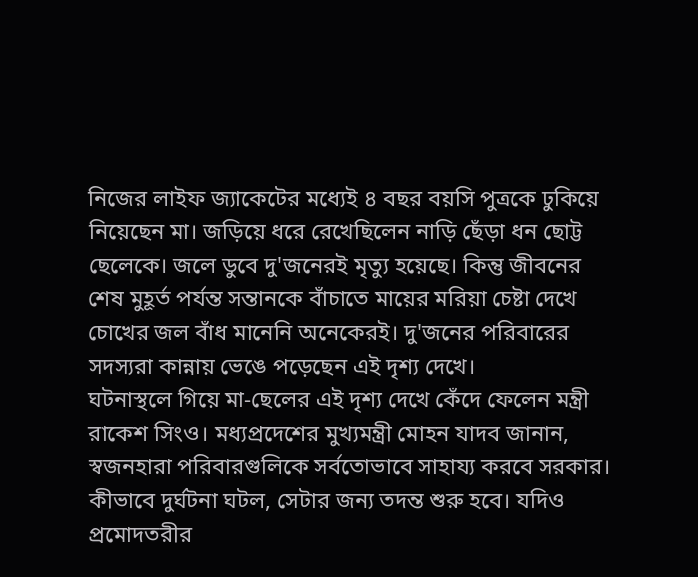নিজের লাইফ জ্যাকেটের মধ্যেই ৪ বছর বয়সি পুত্রকে ঢুকিয়ে নিয়েছেন মা। জড়িয়ে ধরে রেখেছিলেন নাড়ি ছেঁড়া ধন ছোট্ট ছেলেকে। জলে ডুবে দু'জনেরই মৃত্যু হয়েছে। কিন্তু জীবনের শেষ মুহূর্ত পর্যন্ত সন্তানকে বাঁচাতে মায়ের মরিয়া চেষ্টা দেখে চোখের জল বাঁধ মানেনি অনেকেরই। দু'জনের পরিবারের সদস্যরা কান্নায় ভেঙে পড়েছেন এই দৃশ্য দেখে।
ঘটনাস্থলে গিয়ে মা-ছেলের এই দৃশ্য দেখে কেঁদে ফেলেন মন্ত্রী রাকেশ সিংও। মধ্যপ্রদেশের মুখ্যমন্ত্রী মোহন যাদব জানান, স্বজনহারা পরিবারগুলিকে সর্বতোভাবে সাহায্য করবে সরকার। কীভাবে দুর্ঘটনা ঘটল, সেটার জন্য তদন্ত শুরু হবে। যদিও প্রমোদতরীর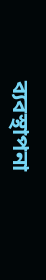ব্যবস্থাপনা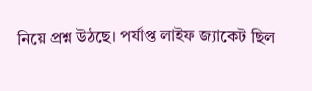নিয়ে প্রশ্ন উঠছে। পর্যাপ্ত লাইফ জ্যাকেট ছিল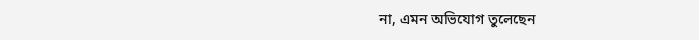না, এমন অভিযোগ তুলেছেন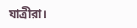যাত্রীরা।